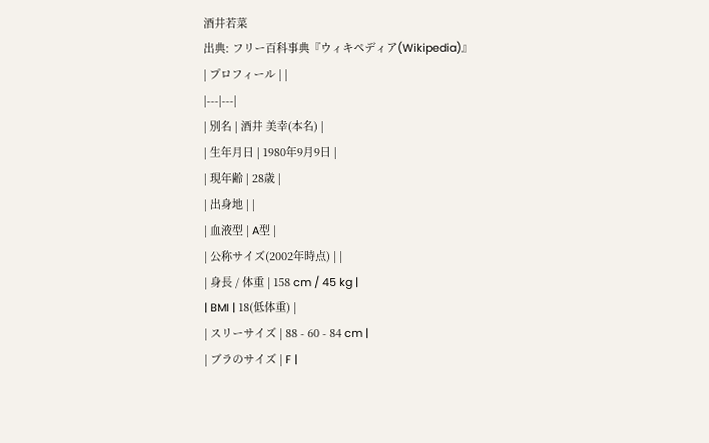酒井若菜
出典: フリー百科事典『ウィキペディア(Wikipedia)』
| プロフィール | |
|---|---|
| 別名 | 酒井 美幸(本名) |
| 生年月日 | 1980年9月9日 |
| 現年齢 | 28歳 |
| 出身地 | |
| 血液型 | A型 |
| 公称サイズ(2002年時点) | |
| 身長 / 体重 | 158 cm / 45 kg |
| BMI | 18(低体重) |
| スリーサイズ | 88 - 60 - 84 cm |
| ブラのサイズ | F |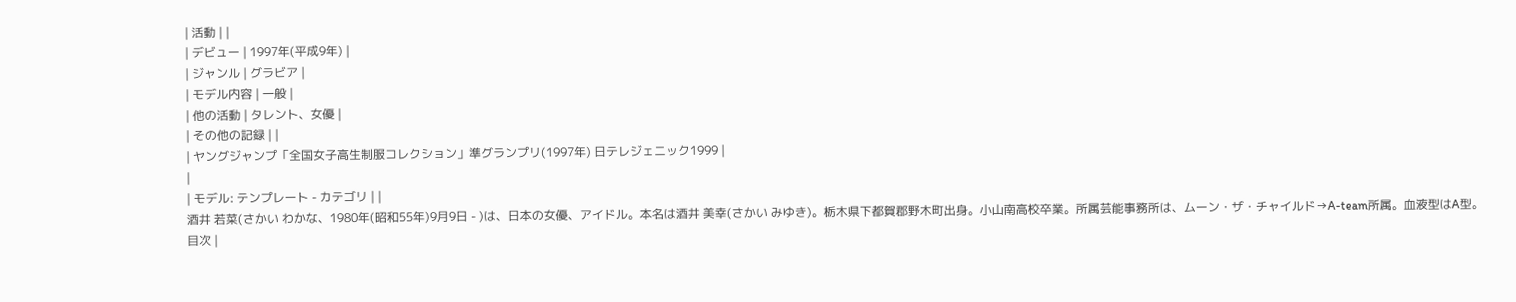| 活動 | |
| デビュー | 1997年(平成9年) |
| ジャンル | グラビア |
| モデル内容 | 一般 |
| 他の活動 | タレント、女優 |
| その他の記録 | |
| ヤングジャンプ「全国女子高生制服コレクション」準グランプリ(1997年) 日テレジェニック1999 |
|
| モデル: テンプレート - カテゴリ | |
酒井 若菜(さかい わかな、1980年(昭和55年)9月9日 - )は、日本の女優、アイドル。本名は酒井 美幸(さかい みゆき)。栃木県下都賀郡野木町出身。小山南高校卒業。所属芸能事務所は、ムーン・ザ・チャイルド→A-team所属。血液型はA型。
目次 |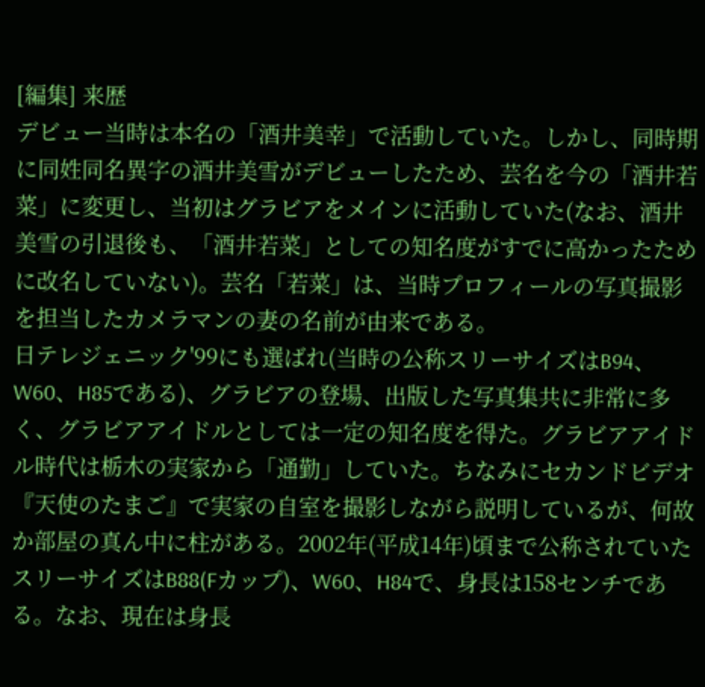[編集] 来歴
デビュー当時は本名の「酒井美幸」で活動していた。しかし、同時期に同姓同名異字の酒井美雪がデビューしたため、芸名を今の「酒井若菜」に変更し、当初はグラビアをメインに活動していた(なお、酒井美雪の引退後も、「酒井若菜」としての知名度がすでに高かったために改名していない)。芸名「若菜」は、当時プロフィールの写真撮影を担当したカメラマンの妻の名前が由来である。
日テレジェニック'99にも選ばれ(当時の公称スリーサイズはB94、W60、H85である)、グラビアの登場、出版した写真集共に非常に多く、グラビアアイドルとしては一定の知名度を得た。グラビアアイドル時代は栃木の実家から「通勤」していた。ちなみにセカンドビデオ『天使のたまご』で実家の自室を撮影しながら説明しているが、何故か部屋の真ん中に柱がある。2002年(平成14年)頃まで公称されていたスリーサイズはB88(Fカップ)、W60、H84で、身長は158センチである。なお、現在は身長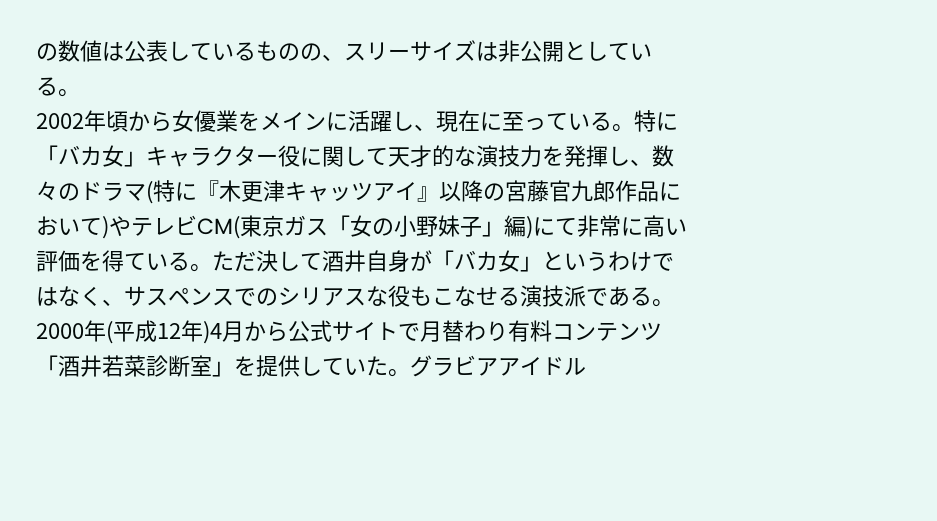の数値は公表しているものの、スリーサイズは非公開としている。
2002年頃から女優業をメインに活躍し、現在に至っている。特に「バカ女」キャラクター役に関して天才的な演技力を発揮し、数々のドラマ(特に『木更津キャッツアイ』以降の宮藤官九郎作品において)やテレビCM(東京ガス「女の小野妹子」編)にて非常に高い評価を得ている。ただ決して酒井自身が「バカ女」というわけではなく、サスペンスでのシリアスな役もこなせる演技派である。
2000年(平成12年)4月から公式サイトで月替わり有料コンテンツ「酒井若菜診断室」を提供していた。グラビアアイドル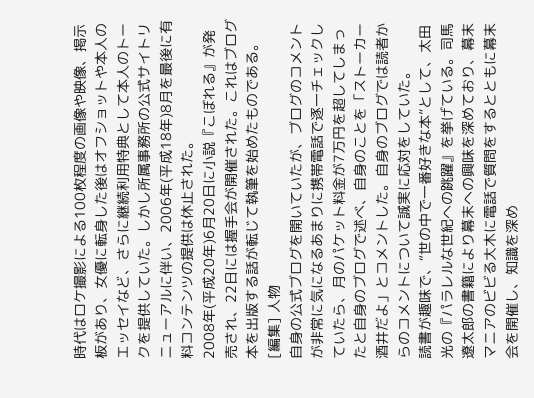時代はロケ撮影による100枚程度の画像や映像、掲示板があり、女優に転身した後はオフショットや本人のエッセイなど、さらに継続利用特典として本人のトークを提供していた。しかし所属事務所の公式サイトリニューアルに伴い、2006年(平成18年)8月を最後に有料コンテンツの提供は休止された。
2008年(平成20年)6月20日に小説『こぼれる』が発売され、22日には握手会が開催された。これはブログ本を出版する話が転じて執筆を始めたものである。
[編集] 人物
自身の公式ブログを開いていたが、ブログのコメントが非常に気になるあまりに携帯電話で逐一チェックしていたら、月のパケット料金が7万円を超してしまったと自身のブログで述べ、自身のことを「ストーカー酒井だよ」とコメントした。自身のブログでは読者からのコメントについて誠実に応対をしていた。
読書が趣味で、“世の中で一番好きな本”として、太田光の『パラレルな世紀への跳躍』を挙げている。司馬遼太郎の書籍により幕末への興味を深めており、幕末マニアのビビる大木に電話で質問をするとともに幕末会を開催し、知識を深め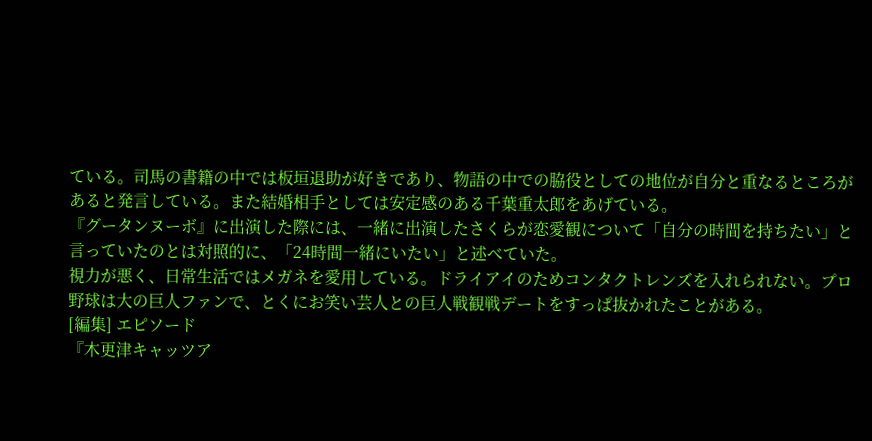ている。司馬の書籍の中では板垣退助が好きであり、物語の中での脇役としての地位が自分と重なるところがあると発言している。また結婚相手としては安定感のある千葉重太郎をあげている。
『グータンヌーボ』に出演した際には、一緒に出演したさくらが恋愛観について「自分の時間を持ちたい」と言っていたのとは対照的に、「24時間一緒にいたい」と述べていた。
視力が悪く、日常生活ではメガネを愛用している。ドライアイのためコンタクトレンズを入れられない。プロ野球は大の巨人ファンで、とくにお笑い芸人との巨人戦観戦デートをすっぱ抜かれたことがある。
[編集] エピソード
『木更津キャッツア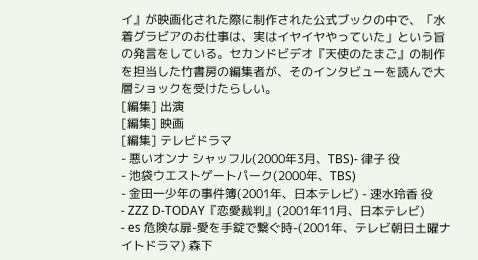イ』が映画化された際に制作された公式ブックの中で、「水着グラビアのお仕事は、実はイヤイヤやっていた」という旨の発言をしている。セカンドビデオ『天使のたまご』の制作を担当した竹書房の編集者が、そのインタビューを読んで大層ショックを受けたらしい。
[編集] 出演
[編集] 映画
[編集] テレビドラマ
- 悪いオンナ シャッフル(2000年3月、TBS)‐ 律子 役
- 池袋ウエストゲートパーク(2000年、TBS)
- 金田一少年の事件簿(2001年、日本テレビ) - 速水玲香 役
- ZZZ D-TODAY『恋愛裁判』(2001年11月、日本テレビ)
- es 危険な扉-愛を手錠で繋ぐ時-(2001年、テレビ朝日土曜ナイトドラマ) 森下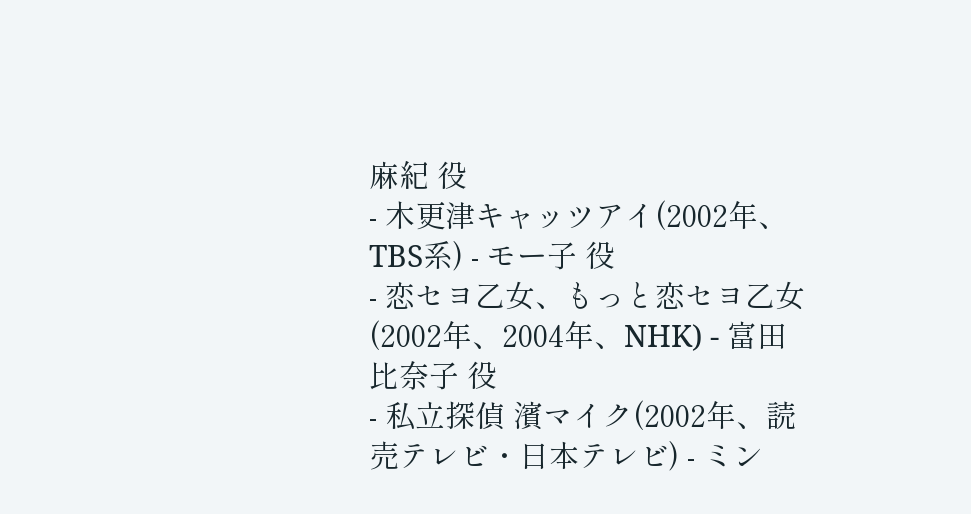麻紀 役
- 木更津キャッツアイ(2002年、TBS系) - モー子 役
- 恋セヨ乙女、もっと恋セヨ乙女(2002年、2004年、NHK) - 富田比奈子 役
- 私立探偵 濱マイク(2002年、読売テレビ・日本テレビ) - ミン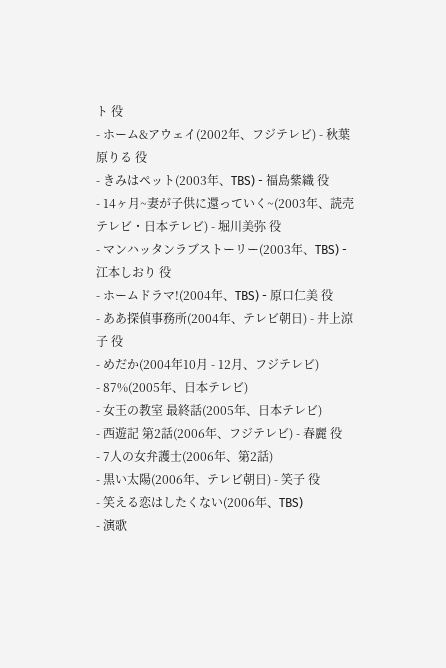ト 役
- ホーム&アウェイ(2002年、フジテレビ) - 秋葉原りる 役
- きみはペット(2003年、TBS) - 福島紫織 役
- 14ヶ月~妻が子供に還っていく~(2003年、読売テレビ・日本テレビ) - 堀川美弥 役
- マンハッタンラブストーリー(2003年、TBS) - 江本しおり 役
- ホームドラマ!(2004年、TBS) - 原口仁美 役
- ああ探偵事務所(2004年、テレビ朝日) - 井上涼子 役
- めだか(2004年10月 - 12月、フジテレビ)
- 87%(2005年、日本テレビ)
- 女王の教室 最終話(2005年、日本テレビ)
- 西遊記 第2話(2006年、フジテレビ) - 春麗 役
- 7人の女弁護士(2006年、第2話)
- 黒い太陽(2006年、テレビ朝日) - 笑子 役
- 笑える恋はしたくない(2006年、TBS)
- 演歌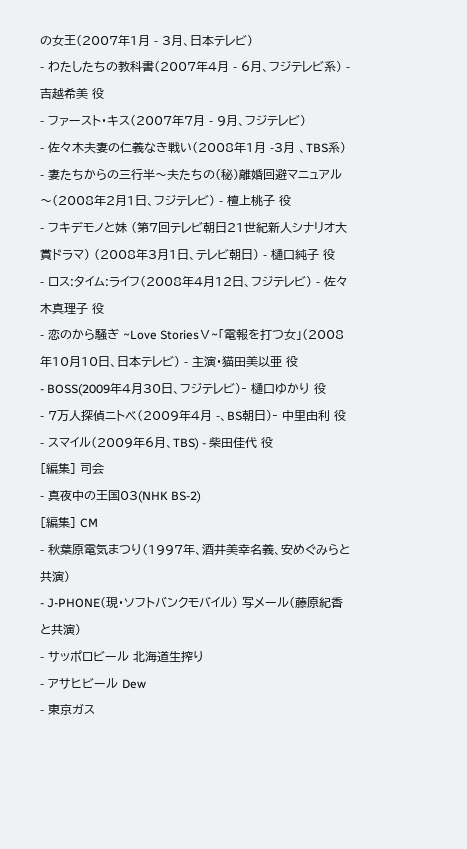の女王(2007年1月 - 3月、日本テレビ)
- わたしたちの教科書(2007年4月 - 6月、フジテレビ系) - 吉越希美 役
- ファースト・キス(2007年7月 - 9月、フジテレビ)
- 佐々木夫妻の仁義なき戦い(2008年1月 -3月 、TBS系)
- 妻たちからの三行半〜夫たちの(秘)離婚回避マニュアル〜(2008年2月1日、フジテレビ) - 檀上桃子 役
- フキデモノと妹 (第7回テレビ朝日21世紀新人シナリオ大賞ドラマ) (2008年3月1日、テレビ朝日) - 樋口純子 役
- ロス:タイム:ライフ(2008年4月12日、フジテレビ) - 佐々木真理子 役
- 恋のから騒ぎ ~Love StoriesⅤ~「電報を打つ女」(2008年10月10日、日本テレビ) - 主演・猫田美以亜 役
- BOSS(2009年4月30日、フジテレビ)‐ 樋口ゆかり 役
- 7万人探偵ニトベ(2009年4月 -、BS朝日)‐ 中里由利 役
- スマイル(2009年6月、TBS) - 柴田佳代 役
[編集] 司会
- 真夜中の王国03(NHK BS-2)
[編集] CM
- 秋葉原電気まつり(1997年、酒井美幸名義、安めぐみらと共演)
- J-PHONE(現・ソフトバンクモバイル) 写メール(藤原紀香と共演)
- サッポロビール 北海道生搾り
- アサヒビール Dew
- 東京ガス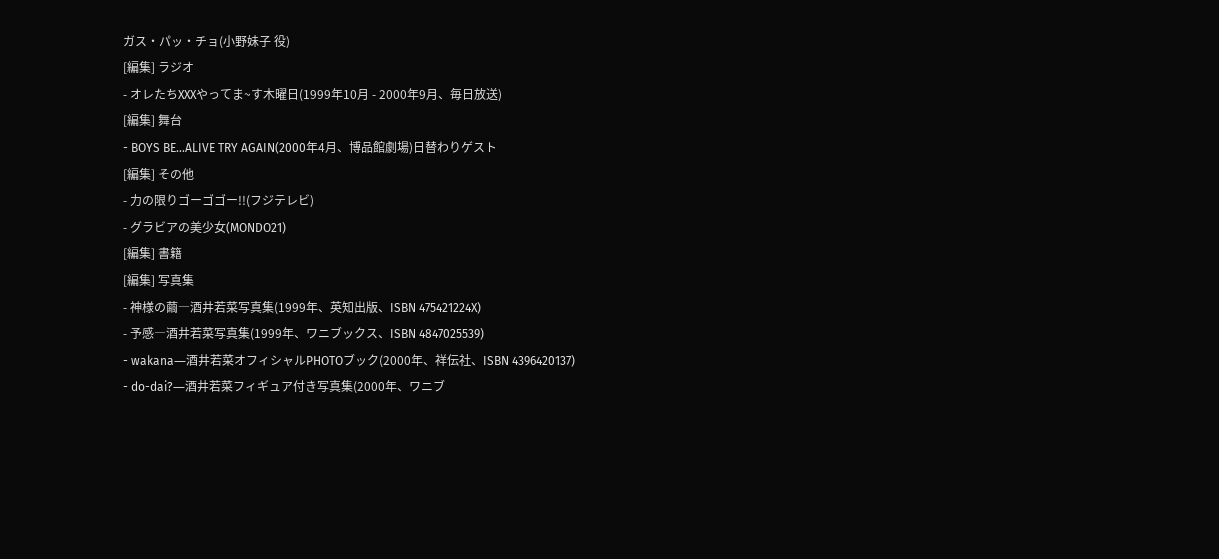ガス・パッ・チョ(小野妹子 役)
[編集] ラジオ
- オレたちXXXやってま~す木曜日(1999年10月 - 2000年9月、毎日放送)
[編集] 舞台
- BOYS BE…ALIVE TRY AGAIN(2000年4月、博品館劇場)日替わりゲスト
[編集] その他
- 力の限りゴーゴゴー!!(フジテレビ)
- グラビアの美少女(MONDO21)
[編集] 書籍
[編集] 写真集
- 神様の繭―酒井若菜写真集(1999年、英知出版、ISBN 475421224X)
- 予感―酒井若菜写真集(1999年、ワニブックス、ISBN 4847025539)
- wakana―酒井若菜オフィシャルPHOTOブック(2000年、祥伝社、ISBN 4396420137)
- do-dai?―酒井若菜フィギュア付き写真集(2000年、ワニブ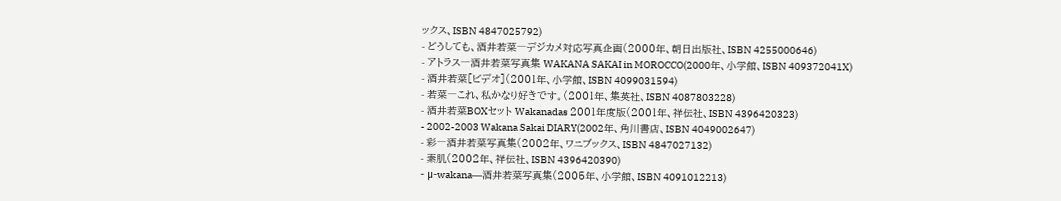ックス、ISBN 4847025792)
- どうしても、酒井若菜―デジカメ対応写真企画(2000年、朝日出版社、ISBN 4255000646)
- アトラス―酒井若菜写真集 WAKANA SAKAI in MOROCCO(2000年、小学館、ISBN 409372041X)
- 酒井若菜[ビデオ](2001年、小学館、ISBN 4099031594)
- 若菜―これ、私かなり好きです。(2001年、集英社、ISBN 4087803228)
- 酒井若菜BOXセット Wakanadas 2001年度版(2001年、祥伝社、ISBN 4396420323)
- 2002-2003 Wakana Sakai DIARY(2002年、角川書店、ISBN 4049002647)
- 彩―酒井若菜写真集(2002年、ワニブックス、ISBN 4847027132)
- 素肌(2002年、祥伝社、ISBN 4396420390)
- μ-wakana―酒井若菜写真集(2005年、小学館、ISBN 4091012213)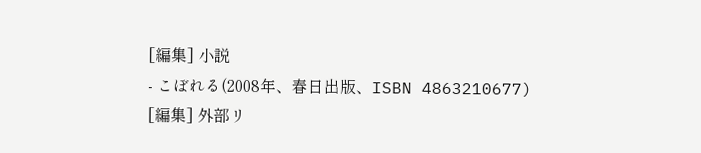[編集] 小説
- こぼれる(2008年、春日出版、ISBN 4863210677)
[編集] 外部リ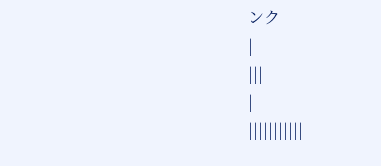ンク
|
|||
|
|||||||||||